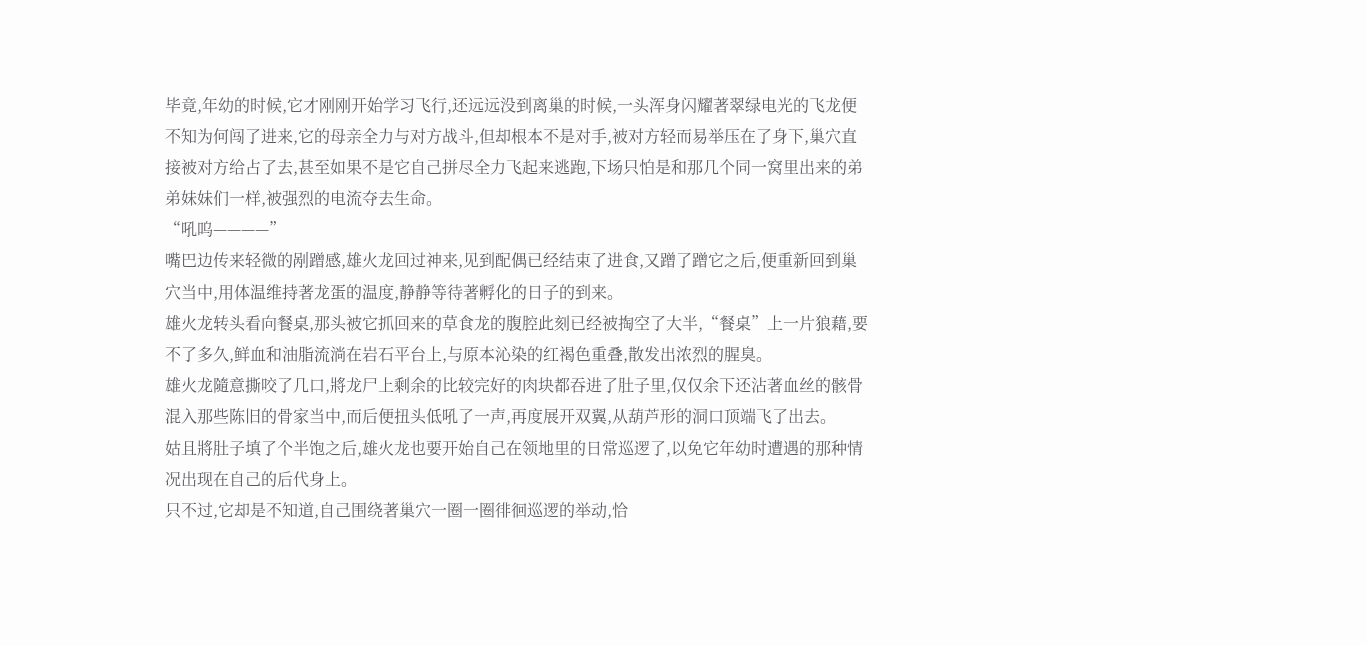毕竟,年幼的时候,它才刚刚开始学习飞行,还远远没到离巢的时候,一头浑身闪耀著翠绿电光的飞龙便不知为何闯了进来,它的母亲全力与对方战斗,但却根本不是对手,被对方轻而易举压在了身下,巢穴直接被对方给占了去,甚至如果不是它自己拼尽全力飞起来逃跑,下场只怕是和那几个同一窝里出来的弟弟妹妹们一样,被强烈的电流夺去生命。
“吼呜————”
嘴巴边传来轻微的剐蹭感,雄火龙回过神来,见到配偶已经结束了进食,又蹭了蹭它之后,便重新回到巢穴当中,用体温维持著龙蛋的温度,静静等待著孵化的日子的到来。
雄火龙转头看向餐桌,那头被它抓回来的草食龙的腹腔此刻已经被掏空了大半,“餐桌”上一片狼藉,要不了多久,鲜血和油脂流淌在岩石平台上,与原本沁染的红褐色重叠,散发出浓烈的腥臭。
雄火龙隨意撕咬了几口,將龙尸上剩余的比较完好的肉块都吞进了肚子里,仅仅余下还沾著血丝的骸骨混入那些陈旧的骨家当中,而后便扭头低吼了一声,再度展开双翼,从葫芦形的洞口顶端飞了出去。
姑且將肚子填了个半饱之后,雄火龙也要开始自己在领地里的日常巡逻了,以免它年幼时遭遇的那种情况出现在自己的后代身上。
只不过,它却是不知道,自己围绕著巢穴一圈一圈徘徊巡逻的举动,恰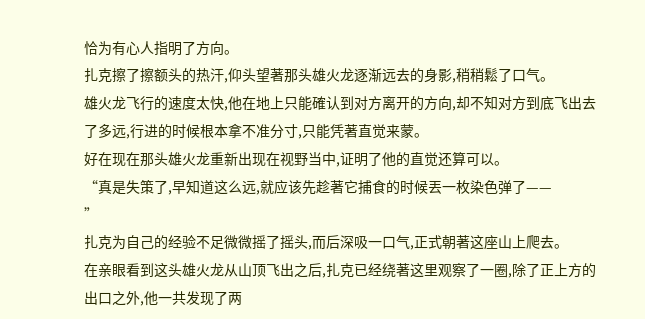恰为有心人指明了方向。
扎克擦了擦额头的热汗,仰头望著那头雄火龙逐渐远去的身影,稍稍鬆了口气。
雄火龙飞行的速度太快,他在地上只能確认到对方离开的方向,却不知对方到底飞出去了多远,行进的时候根本拿不准分寸,只能凭著直觉来蒙。
好在现在那头雄火龙重新出现在视野当中,证明了他的直觉还算可以。
“真是失策了,早知道这么远,就应该先趁著它捕食的时候丟一枚染色弹了——
”
扎克为自己的经验不足微微摇了摇头,而后深吸一口气,正式朝著这座山上爬去。
在亲眼看到这头雄火龙从山顶飞出之后,扎克已经绕著这里观察了一圈,除了正上方的出口之外,他一共发现了两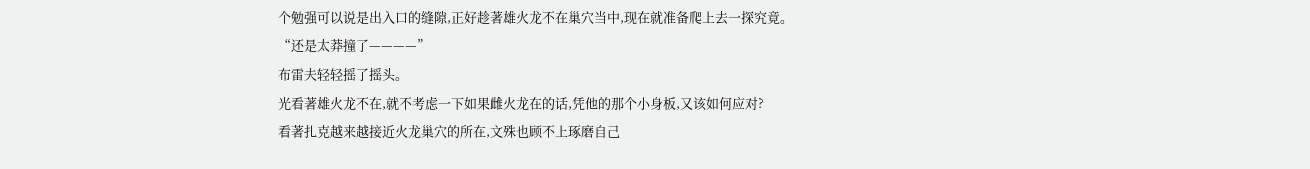个勉强可以说是出入口的缝隙,正好趁著雄火龙不在巢穴当中,现在就准备爬上去一探究竟。
“还是太莽撞了————”
布雷夫轻轻摇了摇头。
光看著雄火龙不在,就不考虑一下如果雌火龙在的话,凭他的那个小身板,又该如何应对?
看著扎克越来越接近火龙巢穴的所在,文殊也顾不上琢磨自己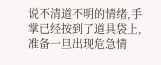说不清道不明的情绪,手掌已经按到了道具袋上,准备一旦出现危急情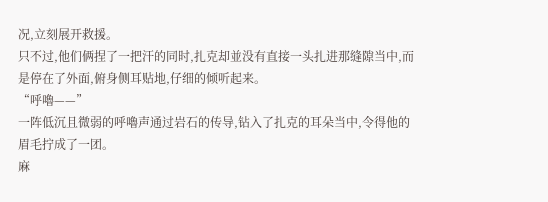况,立刻展开救援。
只不过,他们俩捏了一把汗的同时,扎克却並没有直接一头扎进那缝隙当中,而是停在了外面,俯身侧耳贴地,仔细的倾听起来。
“呼嚕——”
一阵低沉且微弱的呼嚕声通过岩石的传导,钻入了扎克的耳朵当中,令得他的眉毛拧成了一团。
麻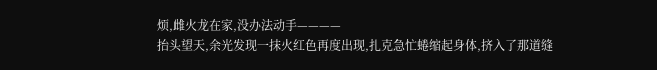烦,雌火龙在家,没办法动手————
抬头望天,余光发现一抹火红色再度出现,扎克急忙蜷缩起身体,挤入了那道缝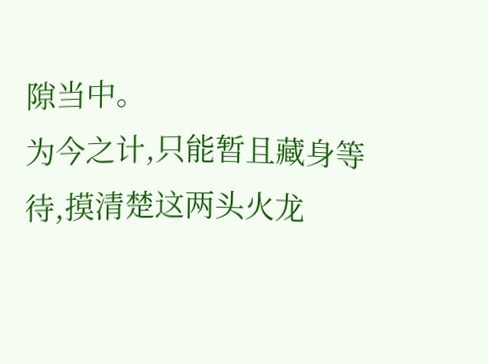隙当中。
为今之计,只能暂且藏身等待,摸清楚这两头火龙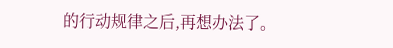的行动规律之后,再想办法了。